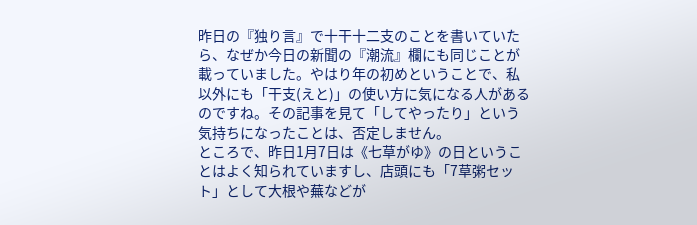昨日の『独り言』で十干十二支のことを書いていたら、なぜか今日の新聞の『潮流』欄にも同じことが載っていました。やはり年の初めということで、私以外にも「干支(えと)」の使い方に気になる人があるのですね。その記事を見て「してやったり」という気持ちになったことは、否定しません。
ところで、昨日1月7日は《七草がゆ》の日ということはよく知られていますし、店頭にも「7草粥セット」として大根や蕪などが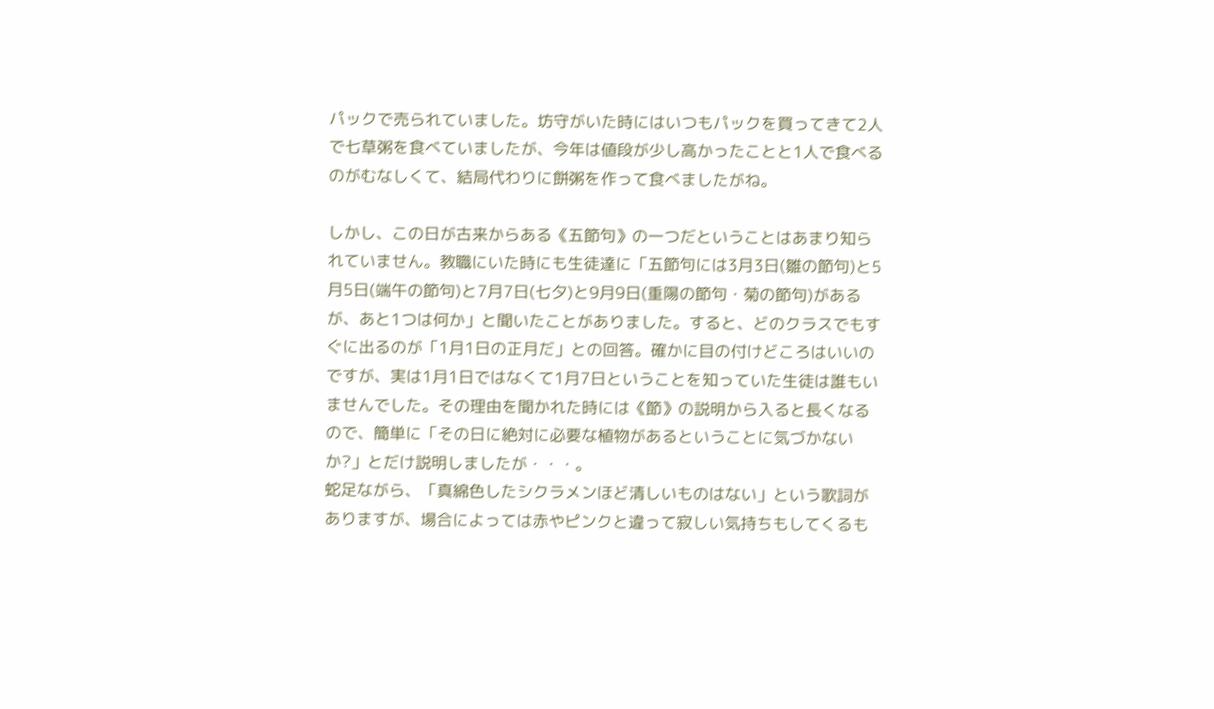パックで売られていました。坊守がいた時にはいつもパックを買ってきて2人で七草粥を食べていましたが、今年は値段が少し高かったことと1人で食べるのがむなしくて、結局代わりに餅粥を作って食べましたがね。

しかし、この日が古来からある《五節句》の一つだということはあまり知られていません。教職にいた時にも生徒達に「五節句には3月3日(雛の節句)と5月5日(端午の節句)と7月7日(七夕)と9月9日(重陽の節句・菊の節句)があるが、あと1つは何か」と聞いたことがありました。すると、どのクラスでもすぐに出るのが「1月1日の正月だ」との回答。確かに目の付けどころはいいのですが、実は1月1日ではなくて1月7日ということを知っていた生徒は誰もいませんでした。その理由を聞かれた時には《節》の説明から入ると長くなるので、簡単に「その日に絶対に必要な植物があるということに気づかないか?」とだけ説明しましたが・・・。
蛇足ながら、「真綿色したシクラメンほど清しいものはない」という歌詞がありますが、場合によっては赤やピンクと違って寂しい気持ちもしてくるも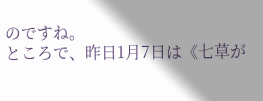のですね。
ところで、昨日1月7日は《七草が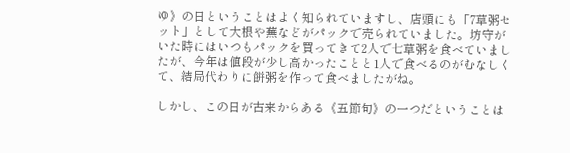ゆ》の日ということはよく知られていますし、店頭にも「7草粥セット」として大根や蕪などがパックで売られていました。坊守がいた時にはいつもパックを買ってきて2人で七草粥を食べていましたが、今年は値段が少し高かったことと1人で食べるのがむなしくて、結局代わりに餅粥を作って食べましたがね。

しかし、この日が古来からある《五節句》の一つだということは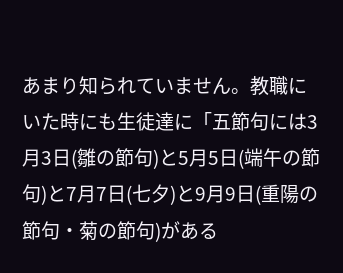あまり知られていません。教職にいた時にも生徒達に「五節句には3月3日(雛の節句)と5月5日(端午の節句)と7月7日(七夕)と9月9日(重陽の節句・菊の節句)がある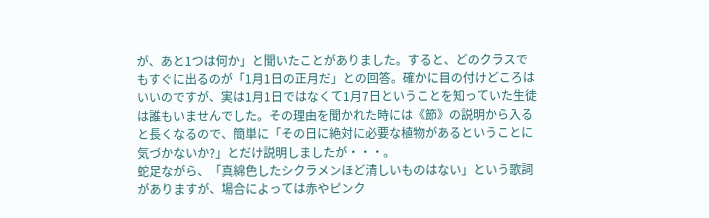が、あと1つは何か」と聞いたことがありました。すると、どのクラスでもすぐに出るのが「1月1日の正月だ」との回答。確かに目の付けどころはいいのですが、実は1月1日ではなくて1月7日ということを知っていた生徒は誰もいませんでした。その理由を聞かれた時には《節》の説明から入ると長くなるので、簡単に「その日に絶対に必要な植物があるということに気づかないか?」とだけ説明しましたが・・・。
蛇足ながら、「真綿色したシクラメンほど清しいものはない」という歌詞がありますが、場合によっては赤やピンク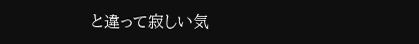と違って寂しい気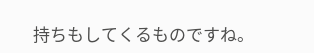持ちもしてくるものですね。